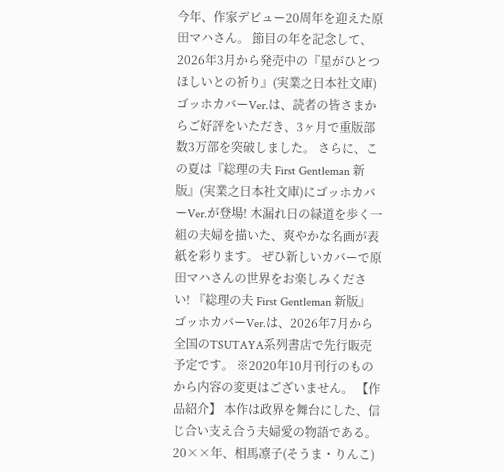今年、作家デビュー20周年を迎えた原田マハさん。 節目の年を記念して、2026年3月から発売中の『星がひとつほしいとの祈り』(実業之日本社文庫)ゴッホカバーVer.は、読者の皆さまからご好評をいただき、3ヶ月で重版部数3万部を突破しました。 さらに、この夏は『総理の夫 First Gentleman 新版』(実業之日本社文庫)にゴッホカバーVer.が登場! 木漏れ日の緑道を歩く一組の夫婦を描いた、爽やかな名画が表紙を彩ります。 ぜひ新しいカバーで原田マハさんの世界をお楽しみください! 『総理の夫 First Gentleman 新版』ゴッホカバーVer.は、2026年7月から全国のTSUTAYA系列書店で先行販売予定です。 ※2020年10月刊行のものから内容の変更はございません。 【作品紹介】 本作は政界を舞台にした、信じ合い支え合う夫婦愛の物語である。 20××年、相馬凛子(そうま・りんこ)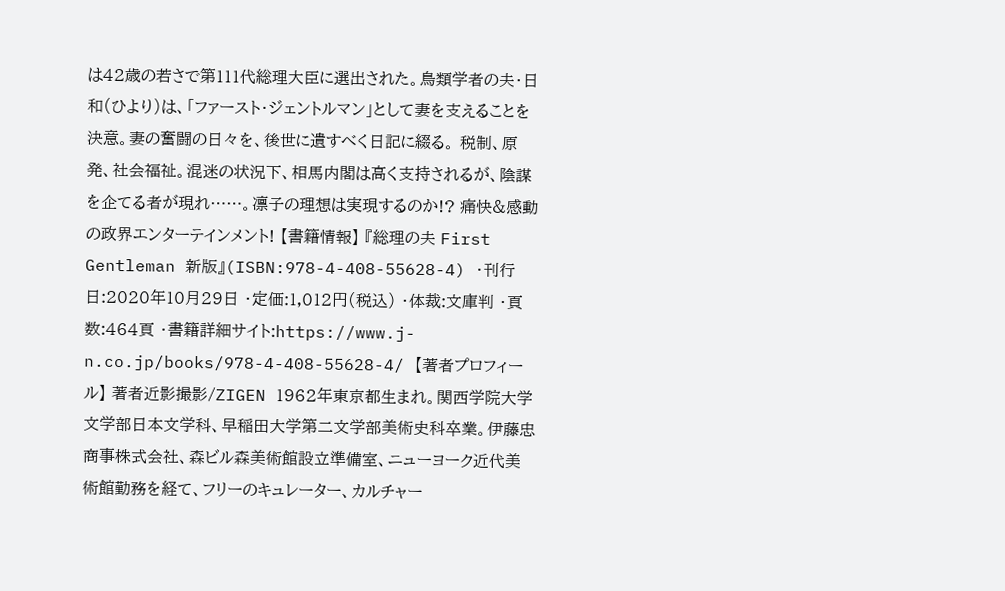は42歳の若さで第111代総理大臣に選出された。鳥類学者の夫・日和(ひより)は、「ファースト・ジェントルマン」として妻を支えることを決意。妻の奮闘の日々を、後世に遺すべく日記に綴る。 税制、原発、社会福祉。混迷の状況下、相馬内閣は高く支持されるが、陰謀を企てる者が現れ……。凛子の理想は実現するのか!? 痛快&感動の政界エンターテインメント! 【書籍情報】 『総理の夫 First Gentleman 新版』(ISBN:978-4-408-55628-4) ・刊行日:2020年10月29日 ・定価:1,012円(税込) ・体裁:文庫判 ・頁数:464頁 ・書籍詳細サイト:https://www.j-n.co.jp/books/978-4-408-55628-4/ 【著者プロフィール】 著者近影撮影/ZIGEN 1962年東京都生まれ。関西学院大学文学部日本文学科、早稲田大学第二文学部美術史科卒業。伊藤忠商事株式会社、森ビル森美術館設立準備室、ニューヨーク近代美術館勤務を経て、フリーのキュレーター、カルチャー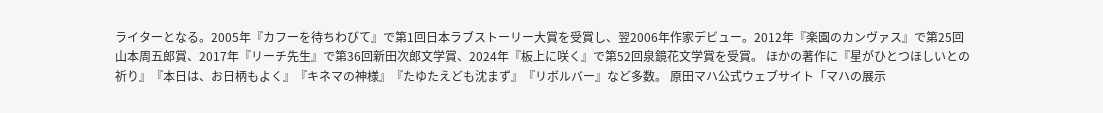ライターとなる。2005年『カフーを待ちわびて』で第1回日本ラブストーリー大賞を受賞し、翌2006年作家デビュー。2012年『楽園のカンヴァス』で第25回山本周五郎賞、2017年『リーチ先生』で第36回新田次郎文学賞、2024年『板上に咲く』で第52回泉鏡花文学賞を受賞。 ほかの著作に『星がひとつほしいとの祈り』『本日は、お日柄もよく』『キネマの神様』『たゆたえども沈まず』『リボルバー』など多数。 原田マハ公式ウェブサイト「マハの展示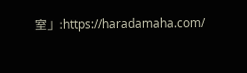室」:https://haradamaha.com/